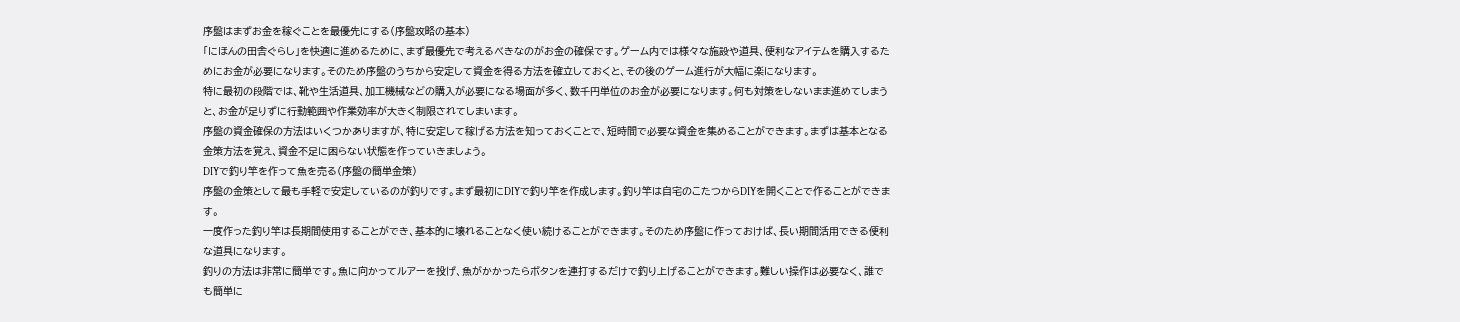序盤はまずお金を稼ぐことを最優先にする(序盤攻略の基本)
「にほんの田舎ぐらし」を快適に進めるために、まず最優先で考えるべきなのがお金の確保です。ゲーム内では様々な施設や道具、便利なアイテムを購入するためにお金が必要になります。そのため序盤のうちから安定して資金を得る方法を確立しておくと、その後のゲーム進行が大幅に楽になります。
特に最初の段階では、靴や生活道具、加工機械などの購入が必要になる場面が多く、数千円単位のお金が必要になります。何も対策をしないまま進めてしまうと、お金が足りずに行動範囲や作業効率が大きく制限されてしまいます。
序盤の資金確保の方法はいくつかありますが、特に安定して稼げる方法を知っておくことで、短時間で必要な資金を集めることができます。まずは基本となる金策方法を覚え、資金不足に困らない状態を作っていきましょう。
DIYで釣り竿を作って魚を売る(序盤の簡単金策)
序盤の金策として最も手軽で安定しているのが釣りです。まず最初にDIYで釣り竿を作成します。釣り竿は自宅のこたつからDIYを開くことで作ることができます。
一度作った釣り竿は長期間使用することができ、基本的に壊れることなく使い続けることができます。そのため序盤に作っておけば、長い期間活用できる便利な道具になります。
釣りの方法は非常に簡単です。魚に向かってルアーを投げ、魚がかかったらボタンを連打するだけで釣り上げることができます。難しい操作は必要なく、誰でも簡単に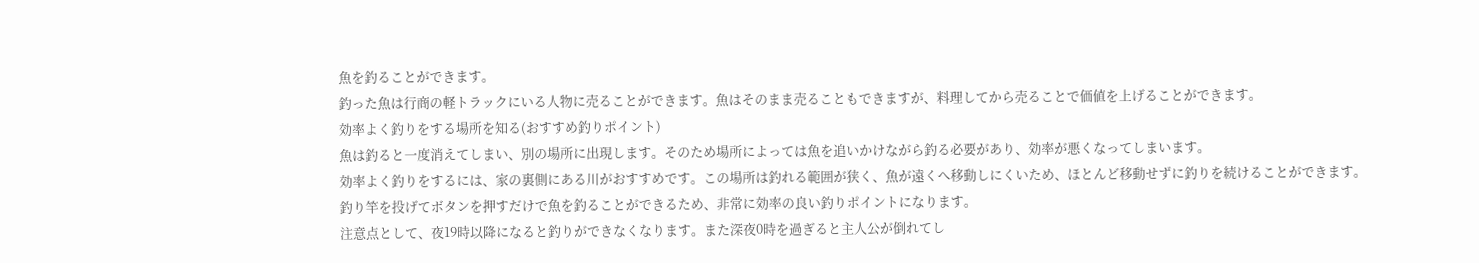魚を釣ることができます。
釣った魚は行商の軽トラックにいる人物に売ることができます。魚はそのまま売ることもできますが、料理してから売ることで価値を上げることができます。
効率よく釣りをする場所を知る(おすすめ釣りポイント)
魚は釣ると一度消えてしまい、別の場所に出現します。そのため場所によっては魚を追いかけながら釣る必要があり、効率が悪くなってしまいます。
効率よく釣りをするには、家の裏側にある川がおすすめです。この場所は釣れる範囲が狭く、魚が遠くへ移動しにくいため、ほとんど移動せずに釣りを続けることができます。
釣り竿を投げてボタンを押すだけで魚を釣ることができるため、非常に効率の良い釣りポイントになります。
注意点として、夜19時以降になると釣りができなくなります。また深夜0時を過ぎると主人公が倒れてし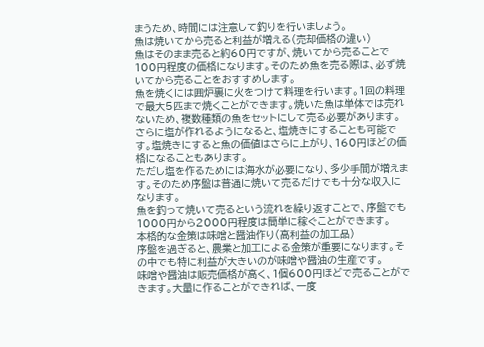まうため、時間には注意して釣りを行いましょう。
魚は焼いてから売ると利益が増える(売却価格の違い)
魚はそのまま売ると約60円ですが、焼いてから売ることで100円程度の価格になります。そのため魚を売る際は、必ず焼いてから売ることをおすすめします。
魚を焼くには囲炉裏に火をつけて料理を行います。1回の料理で最大5匹まで焼くことができます。焼いた魚は単体では売れないため、複数種類の魚をセットにして売る必要があります。
さらに塩が作れるようになると、塩焼きにすることも可能です。塩焼きにすると魚の価値はさらに上がり、160円ほどの価格になることもあります。
ただし塩を作るためには海水が必要になり、多少手間が増えます。そのため序盤は普通に焼いて売るだけでも十分な収入になります。
魚を釣って焼いて売るという流れを繰り返すことで、序盤でも1000円から2000円程度は簡単に稼ぐことができます。
本格的な金策は味噌と醤油作り(高利益の加工品)
序盤を過ぎると、農業と加工による金策が重要になります。その中でも特に利益が大きいのが味噌や醤油の生産です。
味噌や醤油は販売価格が高く、1個600円ほどで売ることができます。大量に作ることができれば、一度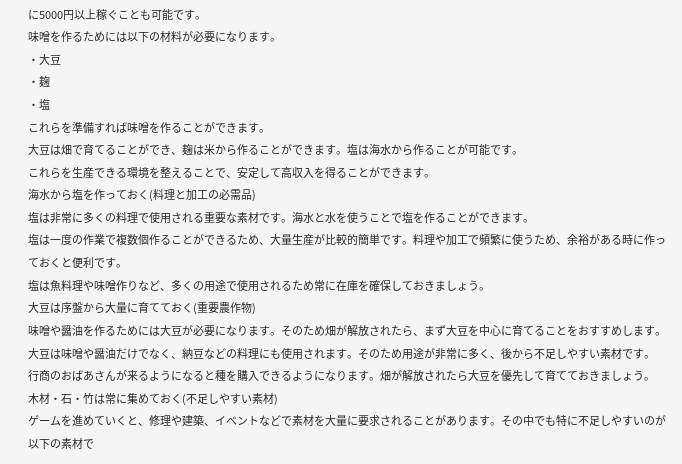に5000円以上稼ぐことも可能です。
味噌を作るためには以下の材料が必要になります。
・大豆
・麹
・塩
これらを準備すれば味噌を作ることができます。
大豆は畑で育てることができ、麹は米から作ることができます。塩は海水から作ることが可能です。
これらを生産できる環境を整えることで、安定して高収入を得ることができます。
海水から塩を作っておく(料理と加工の必需品)
塩は非常に多くの料理で使用される重要な素材です。海水と水を使うことで塩を作ることができます。
塩は一度の作業で複数個作ることができるため、大量生産が比較的簡単です。料理や加工で頻繁に使うため、余裕がある時に作っておくと便利です。
塩は魚料理や味噌作りなど、多くの用途で使用されるため常に在庫を確保しておきましょう。
大豆は序盤から大量に育てておく(重要農作物)
味噌や醤油を作るためには大豆が必要になります。そのため畑が解放されたら、まず大豆を中心に育てることをおすすめします。
大豆は味噌や醤油だけでなく、納豆などの料理にも使用されます。そのため用途が非常に多く、後から不足しやすい素材です。
行商のおばあさんが来るようになると種を購入できるようになります。畑が解放されたら大豆を優先して育てておきましょう。
木材・石・竹は常に集めておく(不足しやすい素材)
ゲームを進めていくと、修理や建築、イベントなどで素材を大量に要求されることがあります。その中でも特に不足しやすいのが以下の素材で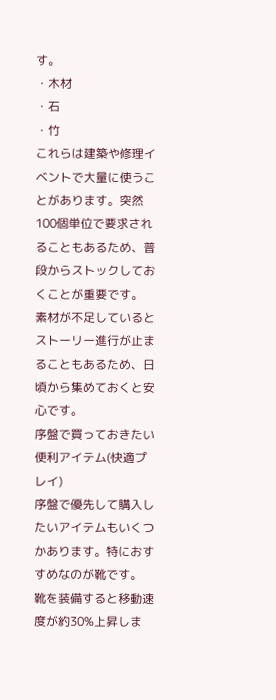す。
・木材
・石
・竹
これらは建築や修理イベントで大量に使うことがあります。突然100個単位で要求されることもあるため、普段からストックしておくことが重要です。
素材が不足しているとストーリー進行が止まることもあるため、日頃から集めておくと安心です。
序盤で買っておきたい便利アイテム(快適プレイ)
序盤で優先して購入したいアイテムもいくつかあります。特におすすめなのが靴です。
靴を装備すると移動速度が約30%上昇しま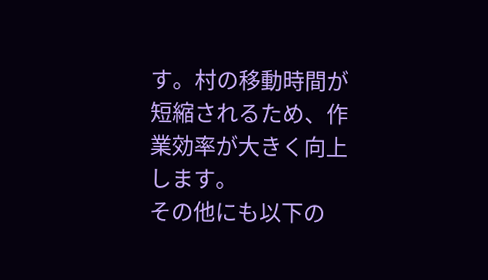す。村の移動時間が短縮されるため、作業効率が大きく向上します。
その他にも以下の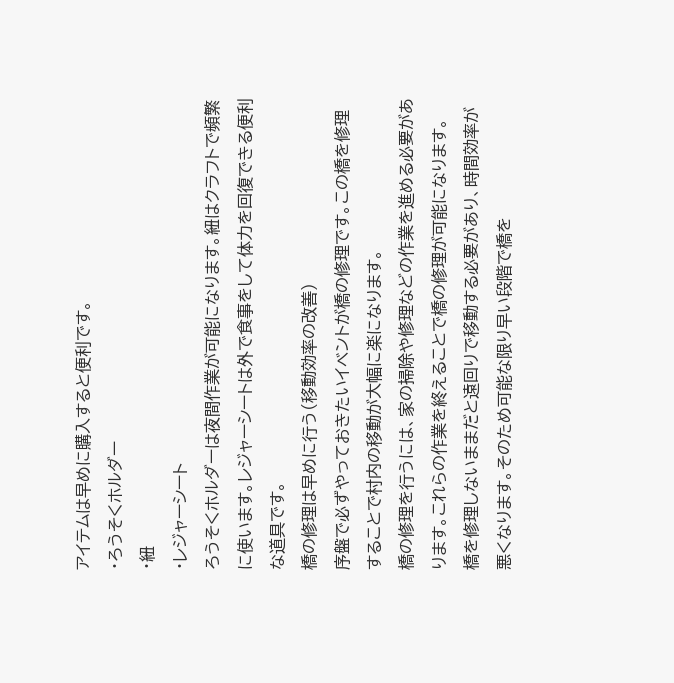アイテムは早めに購入すると便利です。
・ろうそくホルダー
・紐
・レジャーシート
ろうそくホルダーは夜間作業が可能になります。紐はクラフトで頻繁に使います。レジャーシートは外で食事をして体力を回復できる便利な道具です。
橋の修理は早めに行う(移動効率の改善)
序盤で必ずやっておきたいイベントが橋の修理です。この橋を修理することで村内の移動が大幅に楽になります。
橋の修理を行うには、家の掃除や修理などの作業を進める必要があります。これらの作業を終えることで橋の修理が可能になります。
橋を修理しないままだと遠回りで移動する必要があり、時間効率が悪くなります。そのため可能な限り早い段階で橋を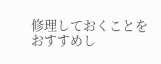修理しておくことをおすすめし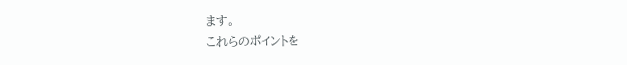ます。
これらのポイントを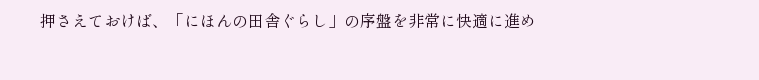押さえておけば、「にほんの田舎ぐらし」の序盤を非常に快適に進め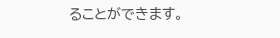ることができます。